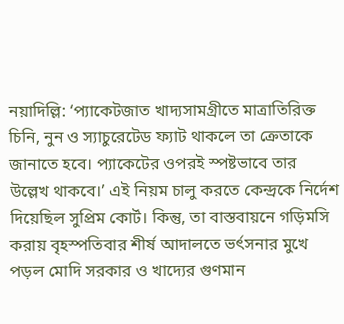নয়াদিল্লি: ‘প্যাকেটজাত খাদ্যসামগ্রীতে মাত্রাতিরিক্ত চিনি, নুন ও স্যাচুরেটেড ফ্যাট থাকলে তা ক্রেতাকে জানাতে হবে। প্যাকেটের ওপরই স্পষ্টভাবে তার উল্লেখ থাকবে।’ এই নিয়ম চালু করতে কেন্দ্রকে নির্দেশ দিয়েছিল সুপ্রিম কোর্ট। কিন্তু, তা বাস্তবায়নে গড়িমসি করায় বৃহস্পতিবার শীর্ষ আদালতে ভর্ৎসনার মুখে পড়ল মোদি সরকার ও খাদ্যের গুণমান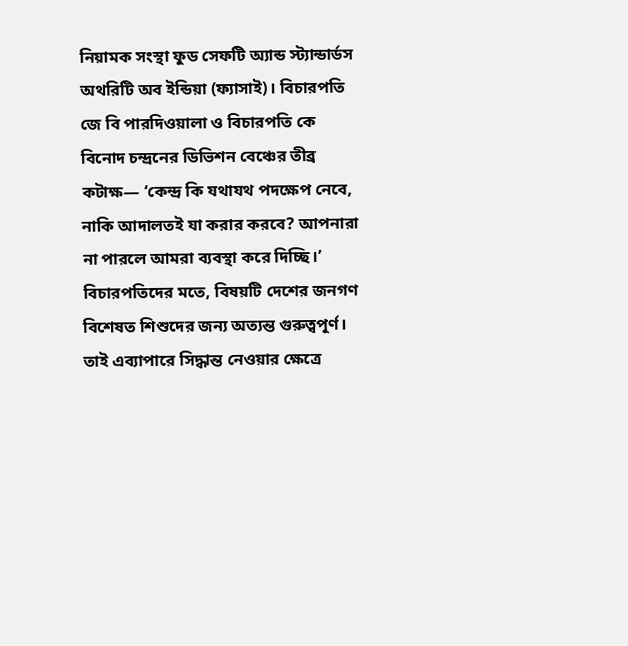নিয়ামক সংস্থা ফুড সেফটি অ্যান্ড স্ট্যান্ডার্ডস অথরিটি অব ইন্ডিয়া (ফ্যাসাই)। বিচারপতি জে বি পারদিওয়ালা ও বিচারপতি কে বিনোদ চন্দ্রনের ডিভিশন বেঞ্চের তীব্র কটাক্ষ— ‘কেন্দ্র কি যথাযথ পদক্ষেপ নেবে, নাকি আদালতই যা করার করবে? আপনারা না পারলে আমরা ব্যবস্থা করে দিচ্ছি।’ বিচারপতিদের মতে, বিষয়টি দেশের জনগণ বিশেষত শিশুদের জন্য অত্যন্ত গুরুত্বপূর্ণ। তাই এব্যাপারে সিদ্ধান্ত নেওয়ার ক্ষেত্রে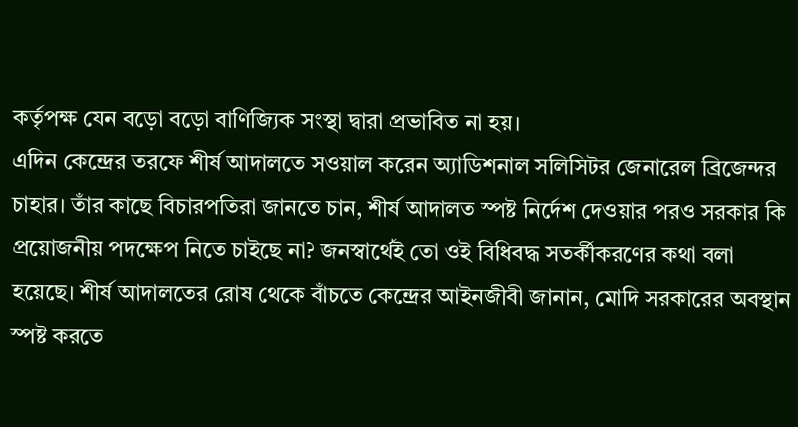কর্তৃপক্ষ যেন বড়ো বড়ো বাণিজ্যিক সংস্থা দ্বারা প্রভাবিত না হয়।
এদিন কেন্দ্রের তরফে শীর্ষ আদালতে সওয়াল করেন অ্যাডিশনাল সলিসিটর জেনারেল ব্রিজেন্দর চাহার। তাঁর কাছে বিচারপতিরা জানতে চান, শীর্ষ আদালত স্পষ্ট নির্দেশ দেওয়ার পরও সরকার কি প্রয়োজনীয় পদক্ষেপ নিতে চাইছে না? জনস্বার্থেই তো ওই বিধিবদ্ধ সতর্কীকরণের কথা বলা হয়েছে। শীর্ষ আদালতের রোষ থেকে বাঁচতে কেন্দ্রের আইনজীবী জানান, মোদি সরকারের অবস্থান স্পষ্ট করতে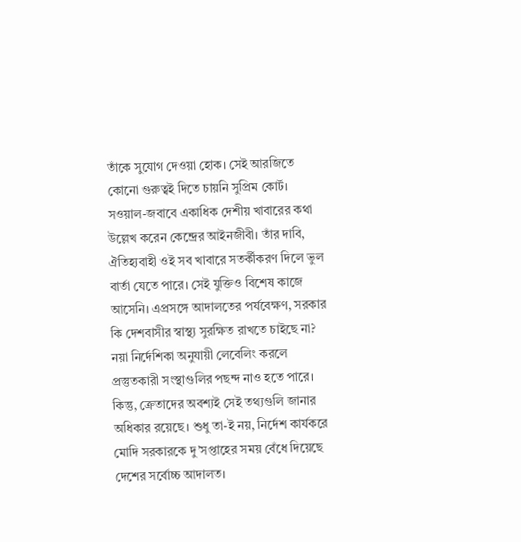তাঁকে সুযোগ দেওয়া হোক। সেই আরজিতে কোনো গুরুত্বই দিতে চায়নি সুপ্রিম কোর্ট। সওয়াল-জবাবে একাধিক দেশীয় খাবারের কথা উল্লেখ করেন কেন্দ্রের আইনজীবী। তাঁর দাবি, ঐতিহ্যবাহী ওই সব খাবারে সতর্কীকরণ দিলে ভুল বার্তা যেতে পারে। সেই যুক্তিও বিশেষ কাজে আসেনি। এপ্রসঙ্গে আদালতের পর্যবেক্ষণ, সরকার কি দেশবাসীর স্বাস্থ্য সুরক্ষিত রাখতে চাইছে না? নয়া নির্দেশিকা অনুযায়ী লেবেলিং করলে প্রস্তুতকারী সংস্থাগুলির পছন্দ নাও হতে পারে। কিন্তু, ক্রেতাদের অবশ্যই সেই তথ্যগুলি জানার অধিকার রয়েছে। শুধু তা-ই নয়, নির্দেশ কার্যকরে মোদি সরকারকে দু’সপ্তাহের সময় বেঁধে দিয়েছে দেশের সর্বোচ্চ আদালত।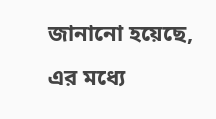জানানো হয়েছে, এর মধ্যে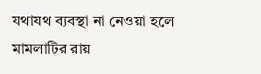যথাযথ ব্যবস্থা না নেওয়া হলে মামলাটির রায়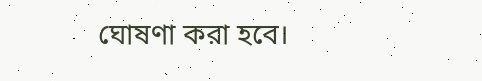ঘোষণা করা হবে।